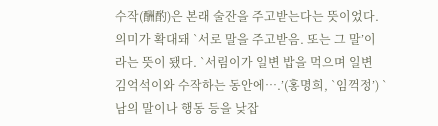수작(酬酌)은 본래 술잔을 주고받는다는 뜻이었다. 의미가 확대돼 `서로 말을 주고받음. 또는 그 말’이라는 뜻이 됐다. `서림이가 일변 밥을 먹으며 일변 김억석이와 수작하는 동안에….’(홍명희, `임꺽정’) `남의 말이나 행동 등을 낮잡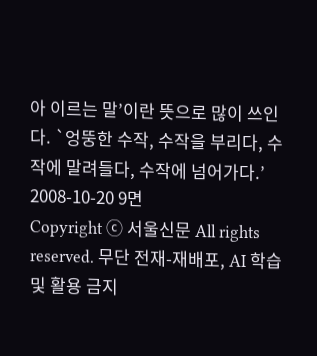아 이르는 말’이란 뜻으로 많이 쓰인다. `엉뚱한 수작, 수작을 부리다, 수작에 말려들다, 수작에 넘어가다.’
2008-10-20 9면
Copyright ⓒ 서울신문 All rights reserved. 무단 전재-재배포, AI 학습 및 활용 금지